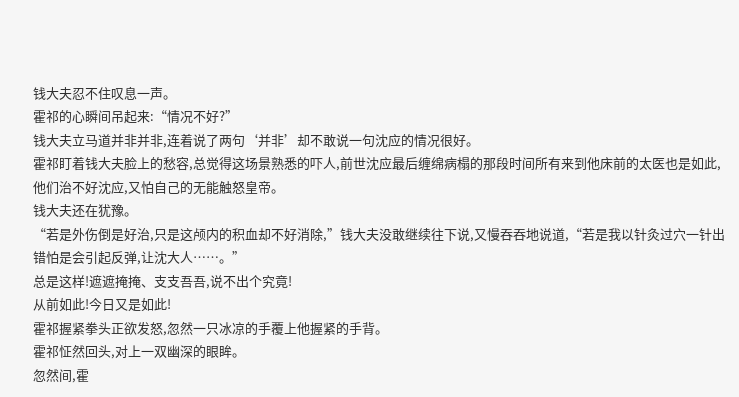钱大夫忍不住叹息一声。
霍祁的心瞬间吊起来:“情况不好?”
钱大夫立马道并非并非,连着说了两句‘并非’却不敢说一句沈应的情况很好。
霍祁盯着钱大夫脸上的愁容,总觉得这场景熟悉的吓人,前世沈应最后缠绵病榻的那段时间所有来到他床前的太医也是如此,他们治不好沈应,又怕自己的无能触怒皇帝。
钱大夫还在犹豫。
“若是外伤倒是好治,只是这颅内的积血却不好消除,”钱大夫没敢继续往下说,又慢吞吞地说道,“若是我以针灸过穴一针出错怕是会引起反弹,让沈大人……。”
总是这样!遮遮掩掩、支支吾吾,说不出个究竟!
从前如此!今日又是如此!
霍祁握紧拳头正欲发怒,忽然一只冰凉的手覆上他握紧的手背。
霍祁怔然回头,对上一双幽深的眼眸。
忽然间,霍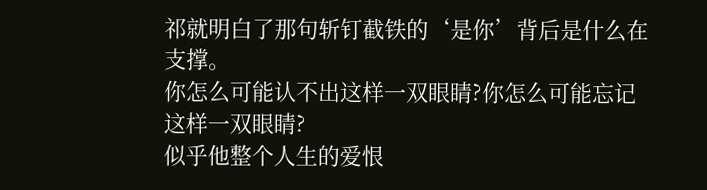祁就明白了那句斩钉截铁的‘是你’背后是什么在支撑。
你怎么可能认不出这样一双眼睛?你怎么可能忘记这样一双眼睛?
似乎他整个人生的爱恨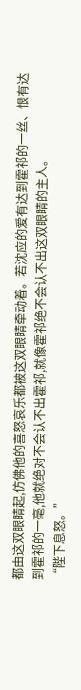都由这双眼睛起,仿佛他的喜怒哀乐都被这双眼睛牵动着。若沈应的爱有达到霍祁的一丝、恨有达到霍祁的一毫,他就绝对不会认不出霍祁,就像霍祁绝不会认不出这双眼睛的主人。
“陛下息怒。”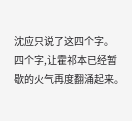沈应只说了这四个字。
四个字,让霍祁本已经暂歇的火气再度翻涌起来。